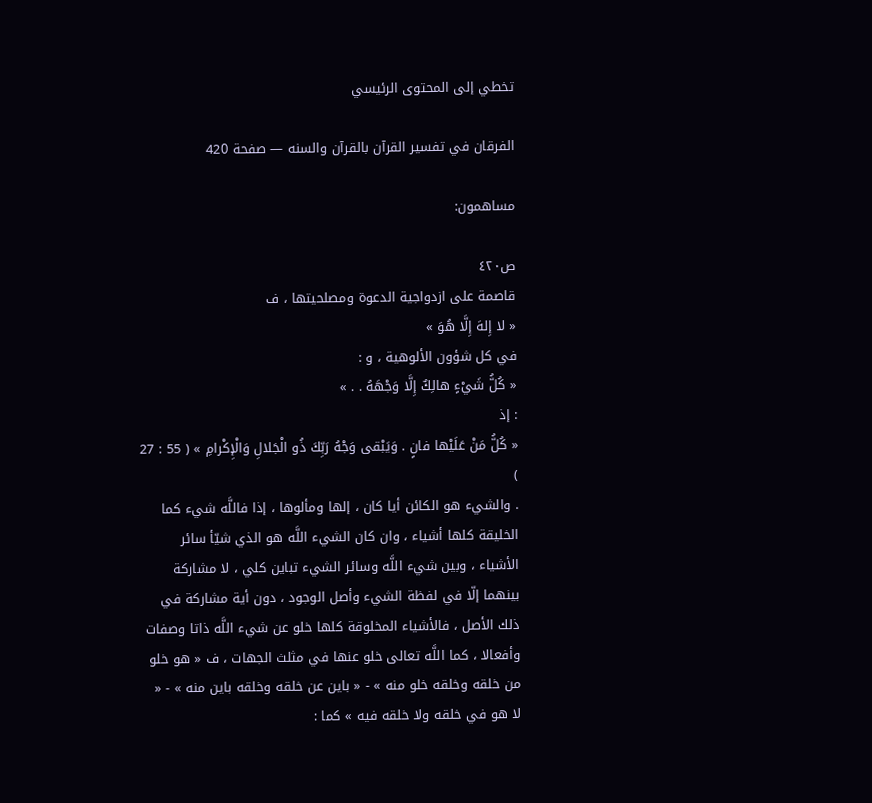تخطي إلى المحتوى الرئيسي

الفرقان في تفسير القرآن بالقرآن والسنه — صفحة 420

مساهمون:

ص٤٢٠
قاصمة على ازدواجية الدعوة ومصلحيتها ، ف
« لا إِلهَ إِلَّا هُوَ »
في كل شؤون الألوهية ، و :
« كُلُّ شَيْءٍ هالِكٌ إِلَّا وَجْهَهُ . . »
: إذ
« كُلُّ مَنْ عَلَيْها فانٍ . وَيَبْقى وَجْهُ رَبِّكَ ذُو الْجَلالِ وَالْإِكْرامِ » ( 55 : 27 )
. والشيء هو الكائن أيا كان ، إلها ومألوها ، إذا فاللَّه شيء كما الخليقة كلها أشياء ، وان كان الشيء اللَّه هو الذي شيّأ سائر الأشياء ، وبين شيء اللَّه وسائر الشيء تباين كلي ، لا مشاركة بينهما إلّا في لفظة الشيء وأصل الوجود ، دون أية مشاركة في ذلك الأصل ، فالأشياء المخلوقة كلها خلو عن شيء اللَّه ذاتا وصفات وأفعالا ، كما اللَّه تعالى خلو عنها في مثلث الجهات ، ف « هو خلو من خلقه وخلقه خلو منه » - « باين عن خلقه وخلقه باين منه » - « لا هو في خلقه ولا خلقه فيه » كما :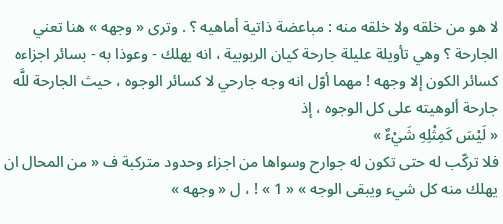لا هو من خلقه ولا خلقه منه : مباعضة ذاتية أماهيه ؟ . وترى « وجهه » هنا تعني الجارحة ؟ وهي تأويلة عليلة جارحة كيان الربوبية ، انه يهلك - وعوذا به - بسائر اجزاءه كسائر الكون إلا وجهه ! مهما أوّل انه وجه جارحي لا كسائر الوجوه ، حيث الجارحة للَّه جارحة ألوهيته على كل الوجوه ، إذ
« لَيْسَ كَمِثْلِهِ شَيْءٌ »
فلا تركّب له حتى تكون له جوارح وسواها من اجزاء وحدود متركبة ف « من المحال ان يهلك منه كل شيء ويبقى الوجه » « 1 » ! ، ل « وجهه »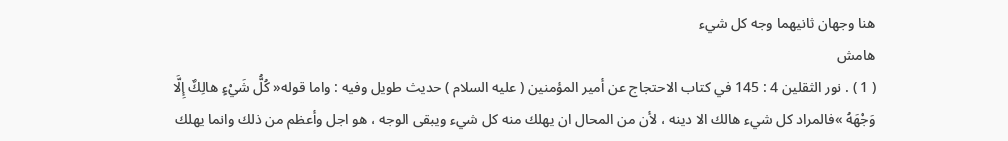هنا وجهان ثانيهما وجه كل شيء
هامش
( 1 ) . نور الثقلين 4 : 145 في كتاب الاحتجاج عن أمير المؤمنين ( عليه السلام ) حديث طويل وفيه : واما قوله« كُلُّ شَيْءٍ هالِكٌ إِلَّا وَجْهَهُ »فالمراد كل شيء هالك الا دينه ، لأن من المحال ان يهلك منه كل شيء ويبقى الوجه ، هو اجل وأعظم من ذلك وانما يهلك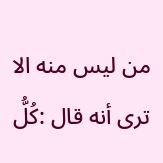من ليس منه الا ترى أنه قال :كُلُّ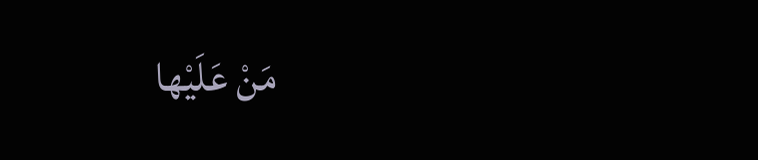مَنْ عَلَيْها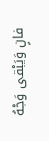فانٍ وَيَبْقى وَجْهُ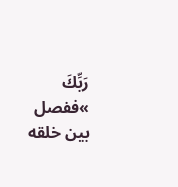رَبِّكَ »ففصل بين خلقه